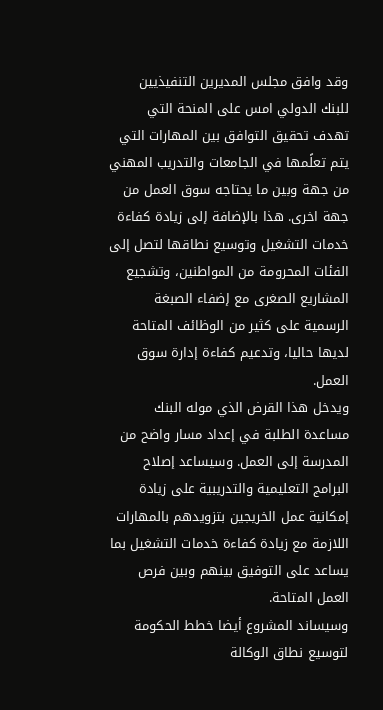وقد وافق مجلس المديرين التنفيذيين للبنك الدولي امس على المنحة التي تهدف تحقيق التوافق بين المهارات التي يتم تعلًمها في الجامعات والتدريب المهني من جهة وبين ما يحتاجه سوق العمل من جهة اخرى. هذا بالإضافة إلى زيادة كفاءة خدمات التشغيل وتوسيع نطاقها لتصل إلى الفئات المحرومة من المواطنين، وتشجيع المشاريع الصغرى مع إضفاء الصبغة الرسمية على كثير من الوظائف المتاحة لديها حاليا، وتدعيم كفاءة إدارة سوق العمل.
ويدخل هذا القرض الذي موله البنك مساعدة الطلبة في إعداد مسار واضح من المدرسة إلى العمل. وسيساعد إصلاح البرامج التعليمية والتدريبية على زيادة إمكانية عمل الخريجين بتزويدهم بالمهارات اللازمة مع زيادة كفاءة خدمات التشغيل بما يساعد على التوفيق بينهم وبين فرص العمل المتاحة.
وسيساند المشروع أيضا خطط الحكومة لتوسيع نطاق الوكالة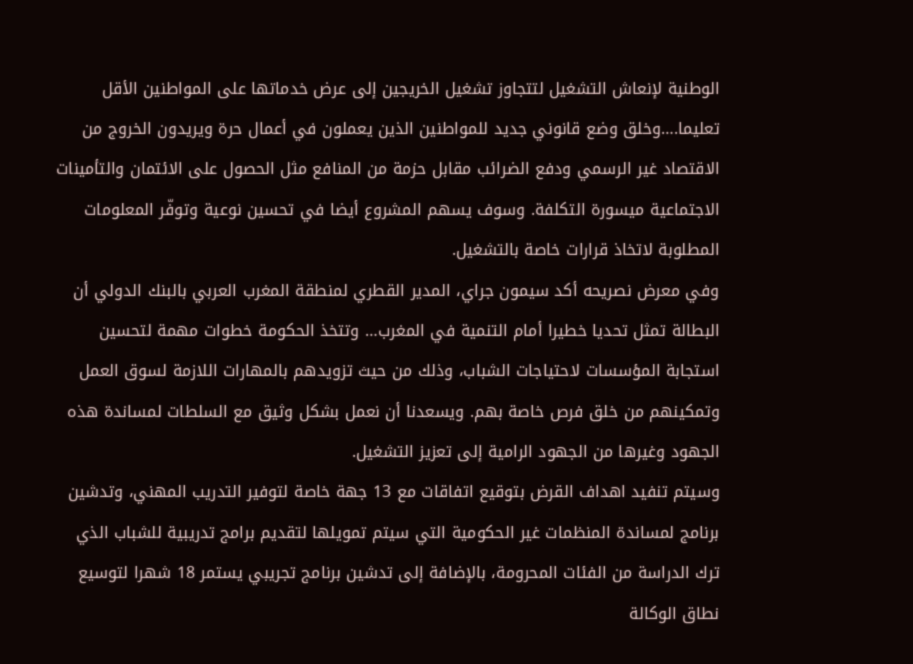الوطنية لإنعاش التشغيل لتتجاوز تشغيل الخريجين إلى عرض خدماتها على المواطنين الأقل تعليما.…وخلق وضع قانوني جديد للمواطنين الذين يعملون في أعمال حرة ويريدون الخروج من الاقتصاد غير الرسمي ودفع الضرائب مقابل حزمة من المنافع مثل الحصول على الائتمان والتأمينات الاجتماعية ميسورة التكلفة. وسوف يسهم المشروع أيضا في تحسين نوعية وتوفّر المعلومات المطلوبة لاتخاذ قرارات خاصة بالتشغيل.
وفي معرض نصريحه أكد سيمون جراي، المدير القطري لمنطقة المغرب العربي بالبنك الدولي أن البطالة تمثل تحديا خطيرا أمام التنمية في المغرب… وتتخذ الحكومة خطوات مهمة لتحسين استجابة المؤسسات لاحتياجات الشباب، وذلك من حيث تزويدهم بالمهارات اللازمة لسوق العمل وتمكينهم من خلق فرص خاصة بهم. ويسعدنا أن نعمل بشكل وثيق مع السلطات لمساندة هذه الجهود وغيرها من الجهود الرامية إلى تعزيز التشغيل.
وسيتم تنفيد اهداف القرض بتوقيع اتفاقات مع 13 جهة خاصة لتوفير التدريب المهني، وتدشين برنامج لمساندة المنظمات غير الحكومية التي سيتم تمويلها لتقديم برامج تدريبية للشباب الذي ترك الدراسة من الفئات المحرومة، بالإضافة إلى تدشين برنامج تجريبي يستمر 18 شهرا لتوسيع نطاق الوكالة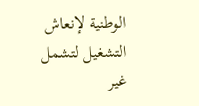الوطنية لإنعاش التشغيل لتشمل غير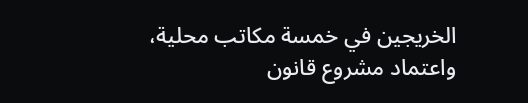الخريجين في خمسة مكاتب محلية، واعتماد مشروع قانون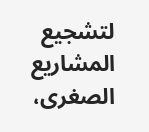لتشجيع المشاريع الصغرى،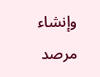وإنشاء مرصد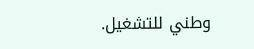وطني للتشغيل.